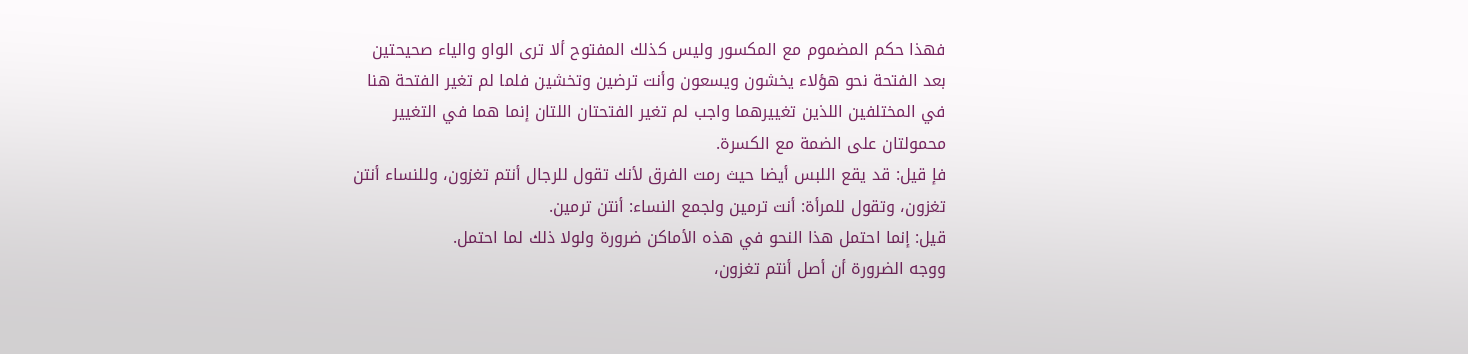فهذا حكم المضموم مع المكسور وليس كذلك المفتوح ألا ترى الواو والياء صحيحتين بعد الفتحة نحو هؤلاء يخشون ويسعون وأنت ترضين وتخشين فلما لم تغير الفتحة هنا في المختلفين اللذين تغييرهما واجب لم تغير الفتحتان اللتان إنما هما في التغيير محمولتان على الضمة مع الكسرة.
فإ قيل: قد يقع اللبس أيضا حيث رمت الفرق لأنك تقول للرجال أنتم تغزون، وللنساء أنتن تغزون، وتقول للمرأة: أنت ترمين ولجمع النساء: أنتن ترمين.
قيل: إنما احتمل هذا النحو في هذه الأماكن ضرورة ولولا ذلك لما احتمل.
ووجه الضرورة أن أصل أنتم تغزون،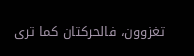تغزوون، فالحركتان كما ترى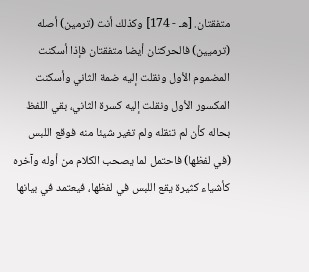متفقتان. [هـ - 174] وكذلك أنت (ترمين) أصله (ترميين) فالحركتان أيضا متفقتان فإذا أسكنت المضموم الأول ونقلت إليه ضمة الثاني وأسكنت المكسور الأول ونقلت إليه كسرة الثاني، بقي اللفظ بحاله كأن لم تنقله ولم تغير شيئا منه فوقع اللبس (في لفظها) فاحتمل لما يصحب الكلام من أوله وآخره كأشياء كثيرة يقع اللبس في لفظها، فيعتمد في بيانها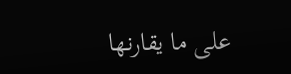على ما يقارنها